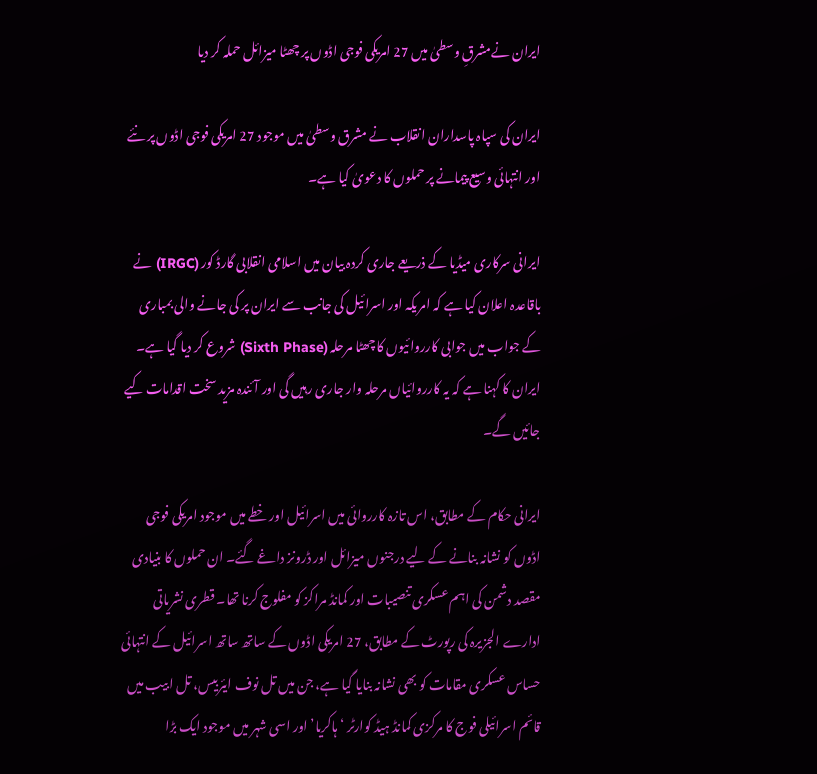ایران نےمشرقِ وسطیٰ میں 27 امریکی فوجی اڈوں پر چھٹا میزائل حملہ کر دیا

ایران کی سپاہ پاسداران انقلاب نے مشرق وسطیٰ میں موجود 27 امریکی فوجی اڈوں پر نئے اور انتہائی وسیع پیمانے پر حملوں کا دعویٰ کیا ہے۔

ایرانی سرکاری میڈیا کے ذریعے جاری کردہ بیان میں اسلامی انقلابی گارڈ کور (IRGC) نے باقاعدہ اعلان کیا ہے کہ امریکہ اور اسرائیل کی جانب سے ایران پر کی جانے والی بمباری کے جواب میں جوابی کارروائیوں کا چھٹا مرحلہ (Sixth Phase) شروع کر دیا گیا ہے۔ ایران کا کہنا ہے کہ یہ کارروائیاں مرحلہ وار جاری رہیں گی اور آئندہ مزید سخت اقدامات کیے جائیں گے۔

ایرانی حکام کے مطابق، اس تازہ کارروائی میں اسرائیل اور خطے میں موجود امریکی فوجی اڈوں کو نشانہ بنانے کے لیے درجنوں میزائل اور ڈرونز داغے گئے۔ ان حملوں کا بنیادی مقصد دشمن کی اہم عسکری تنصیبات اور کمانڈ مراکز کو مفلوج کرنا تھا۔ قطری نشریاتی ادارے الجزیرہ کی رپورٹ کے مطابق، 27 امریکی اڈوں کے ساتھ ساتھ اسرائیل کے انتہائی حساس عسکری مقامات کو بھی نشانہ بنایا گیا ہے، جن میں تل نوف ایئربیس، تل ابیب میں قائم اسرائیلی فوج کا مرکزی کمانڈ ہیڈ کوارٹر ‘ہاکریا’ اور اسی شہر میں موجود ایک بڑا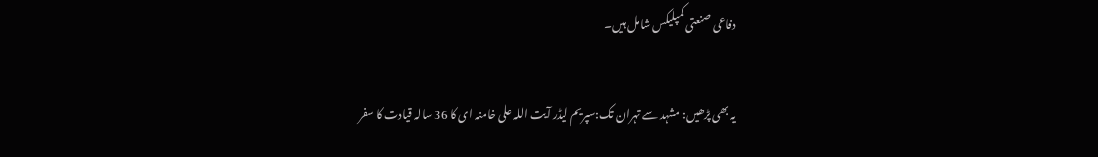دفاعی صنعتی کمپلیکس شامل ہیں۔

یہ بھی پڑھیں: مشہد سے تہران تک:سپریم لیڈر آیت اللہ علی خامنہ ای کا 36 سالہ قیادت کا سفر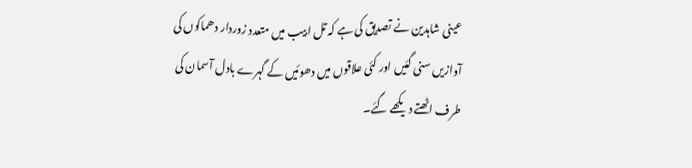عینی شاہدین نے تصدیق کی ہے کہ تل ابیب میں متعدد زوردار دھماکوں کی آوازیں سنی گئیں اور کئی علاقوں میں دھوئیں کے گہرے بادل آسمان کی طرف اٹھتے دیکھے گئے۔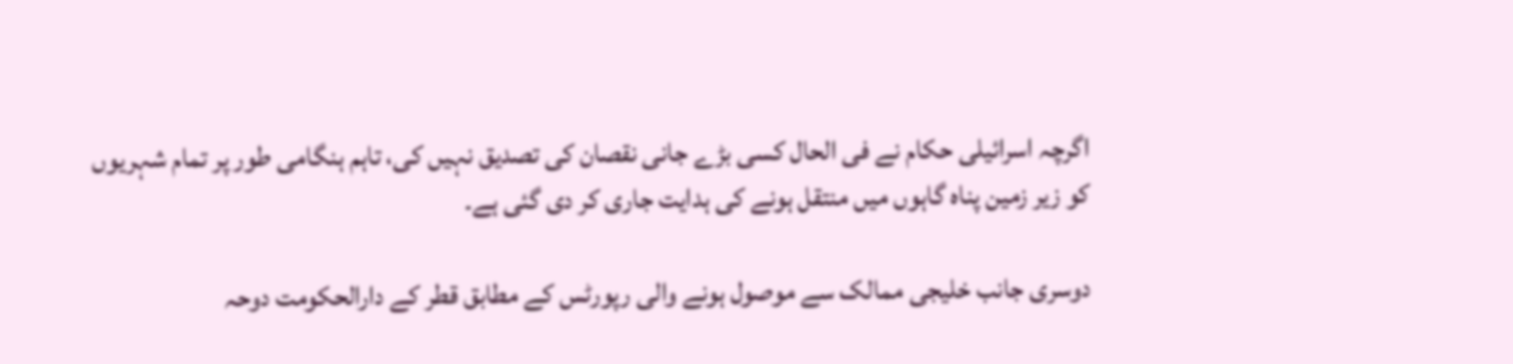اگرچہ اسرائیلی حکام نے فی الحال کسی بڑے جانی نقصان کی تصدیق نہیں کی، تاہم ہنگامی طور پر تمام شہریوں کو زیر زمین پناہ گاہوں میں منتقل ہونے کی ہدایت جاری کر دی گئی ہے۔

دوسری جانب خلیجی ممالک سے موصول ہونے والی رپورٹس کے مطابق قطر کے دارالحکومت دوحہ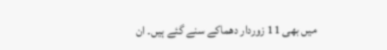میں بھی 11 زوردار دھماکے سنے گئے ہیں۔ ان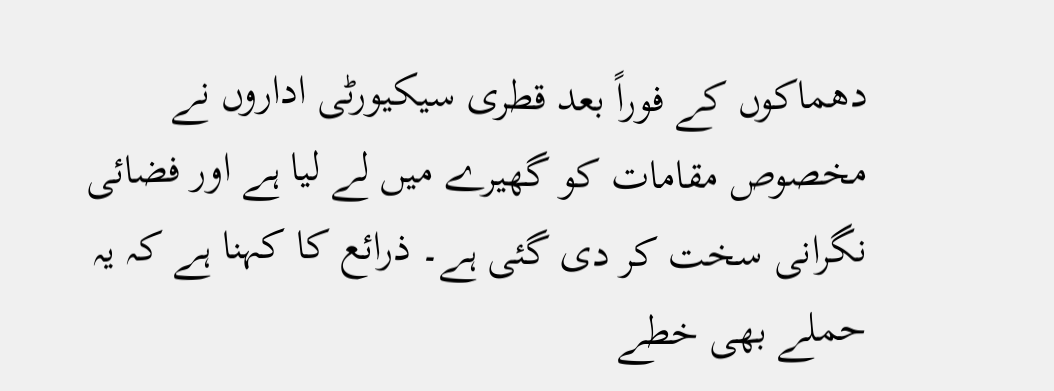دھماکوں کے فوراً بعد قطری سیکیورٹی اداروں نے مخصوص مقامات کو گھیرے میں لے لیا ہے اور فضائی نگرانی سخت کر دی گئی ہے۔ ذرائع کا کہنا ہے کہ یہ حملے بھی خطے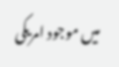میں موجود امریکی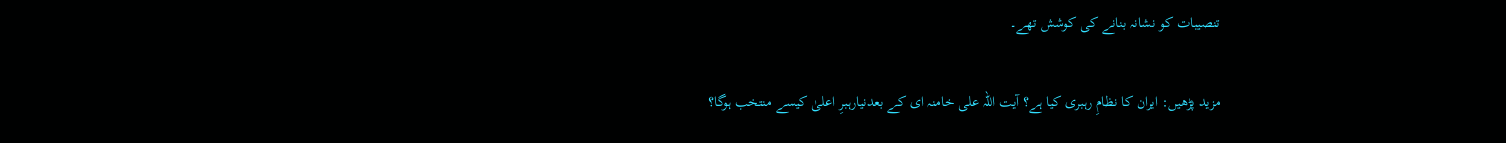تنصیبات کو نشانہ بنانے کی کوشش تھے۔

مزید پڑھیں: ایران کا نظامِ رہبری کیا ہے؟ آیت اللہ علی خامنہ ای کے بعدنیارہبرِ اعلیٰ کیسے منتخب ہوگا؟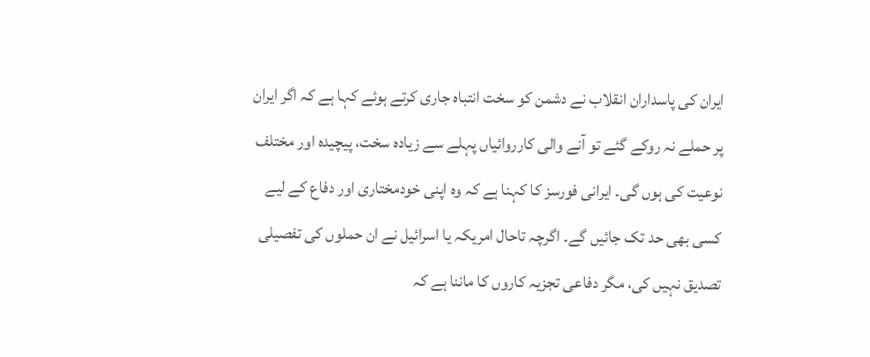ایران کی پاسداران انقلاب نے دشمن کو سخت انتباہ جاری کرتے ہوئے کہا ہے کہ اگر ایران پر حملے نہ روکے گئے تو آنے والی کارروائیاں پہلے سے زیادہ سخت، پیچیدہ اور مختلف نوعیت کی ہوں گی۔ ایرانی فورسز کا کہنا ہے کہ وہ اپنی خودمختاری اور دفاع کے لیے کسی بھی حد تک جائیں گے۔ اگرچہ تاحال امریکہ یا اسرائیل نے ان حملوں کی تفصیلی تصدیق نہیں کی، مگر دفاعی تجزیہ کاروں کا ماننا ہے کہ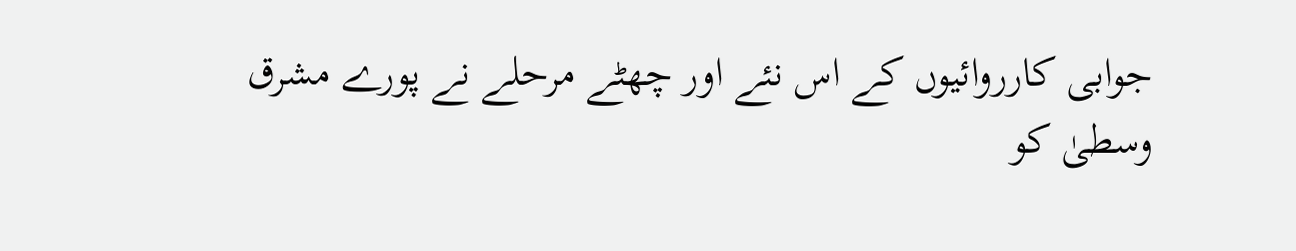جوابی کارروائیوں کے اس نئے اور چھٹے مرحلے نے پورے مشرق وسطیٰ کو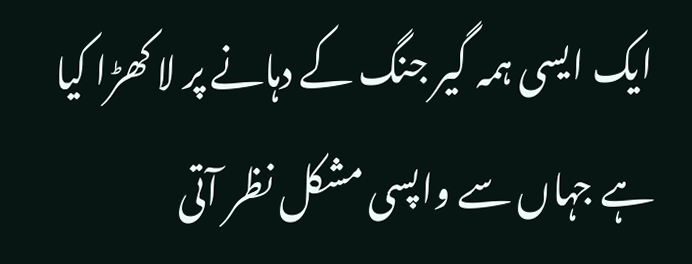ایک ایسی ہمہ گیر جنگ کے دہانے پر لا کھڑا کیا ہے جہاں سے واپسی مشکل نظر آتی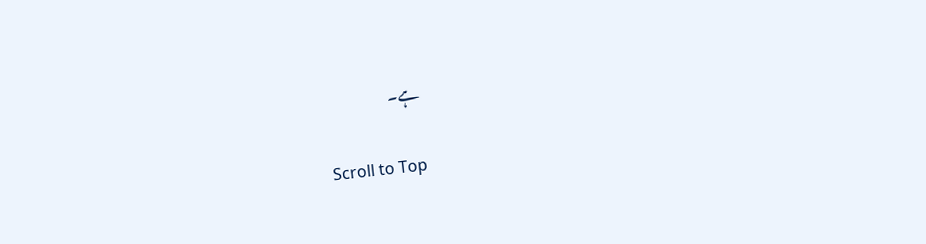ہے۔

Scroll to Top